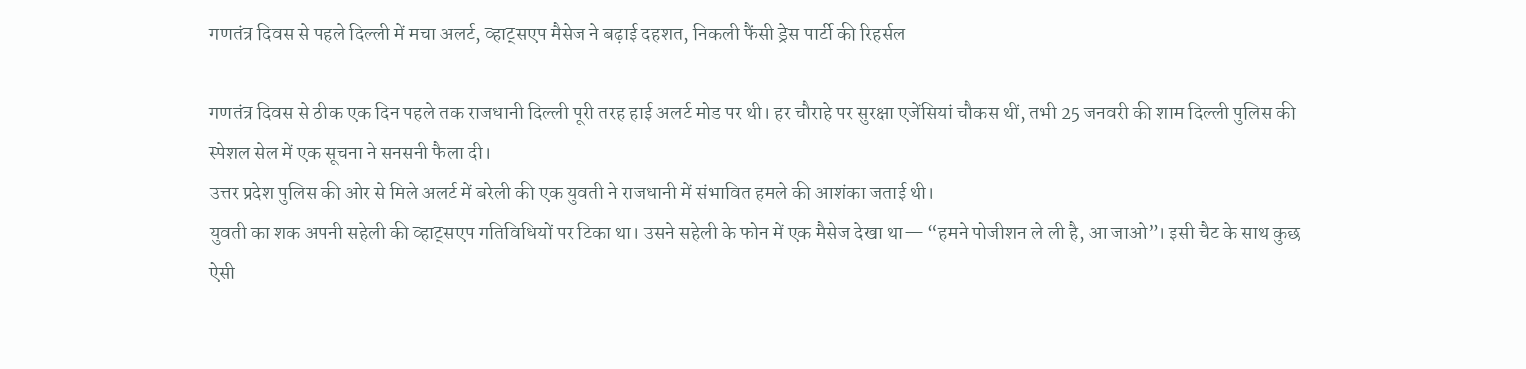गणतंत्र दिवस से पहले दिल्ली में मचा अलर्ट, व्हाट्सएप मैसेज ने बढ़ाई दहशत, निकली फैंसी ड्रेस पार्टी की रिहर्सल

गणतंत्र दिवस से ठीक एक दिन पहले तक राजधानी दिल्ली पूरी तरह हाई अलर्ट मोड पर थी। हर चौराहे पर सुरक्षा एजेंसियां चौकस थीं, तभी 25 जनवरी की शाम दिल्ली पुलिस की स्पेशल सेल में एक सूचना ने सनसनी फैला दी।
उत्तर प्रदेश पुलिस की ओर से मिले अलर्ट में बरेली की एक युवती ने राजधानी में संभावित हमले की आशंका जताई थी।
युवती का शक अपनी सहेली की व्हाट्सएप गतिविधियों पर टिका था। उसने सहेली के फोन में एक मैसेज देखा था— “हमने पोजीशन ले ली है, आ जाओ”। इसी चैट के साथ कुछ ऐसी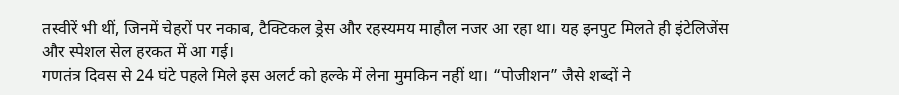तस्वीरें भी थीं, जिनमें चेहरों पर नकाब, टैक्टिकल ड्रेस और रहस्यमय माहौल नजर आ रहा था। यह इनपुट मिलते ही इंटेलिजेंस और स्पेशल सेल हरकत में आ गई।
गणतंत्र दिवस से 24 घंटे पहले मिले इस अलर्ट को हल्के में लेना मुमकिन नहीं था। “पोजीशन” जैसे शब्दों ने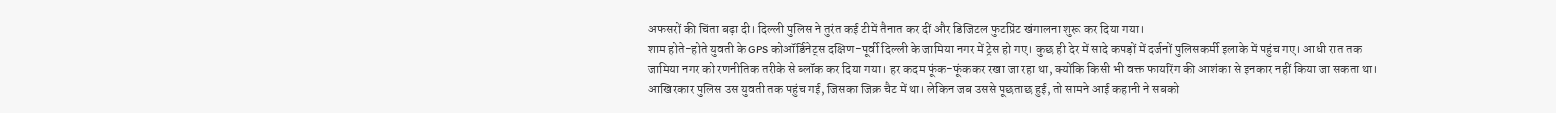अफसरों की चिंता बढ़ा दी। दिल्ली पुलिस ने तुरंत कई टीमें तैनात कर दीं और डिजिटल फुटप्रिंट खंगालना शुरू कर दिया गया।
शाम होते-होते युवती के GPS कोऑर्डिनेट्स दक्षिण-पूर्वी दिल्ली के जामिया नगर में ट्रेस हो गए। कुछ ही देर में सादे कपड़ों में दर्जनों पुलिसकर्मी इलाके में पहुंच गए। आधी रात तक जामिया नगर को रणनीतिक तरीके से ब्लॉक कर दिया गया। हर कदम फूंक-फूंककर रखा जा रहा था, क्योंकि किसी भी वक्त फायरिंग की आशंका से इनकार नहीं किया जा सकता था।
आखिरकार पुलिस उस युवती तक पहुंच गई, जिसका जिक्र चैट में था। लेकिन जब उससे पूछताछ हुई, तो सामने आई कहानी ने सबको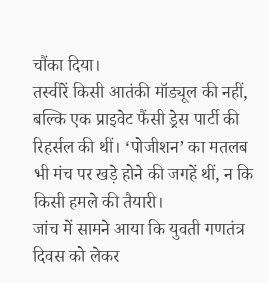चौंका दिया।
तस्वीरें किसी आतंकी मॉड्यूल की नहीं, बल्कि एक प्राइवेट फैंसी ड्रेस पार्टी की रिहर्सल की थीं। ‘पोजीशन’ का मतलब भी मंच पर खड़े होने की जगहें थीं, न कि किसी हमले की तैयारी।
जांच में सामने आया कि युवती गणतंत्र दिवस को लेकर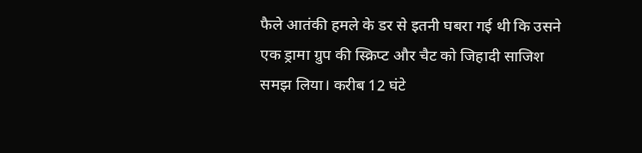फैले आतंकी हमले के डर से इतनी घबरा गई थी कि उसने एक ड्रामा ग्रुप की स्क्रिप्ट और चैट को जिहादी साजिश समझ लिया। करीब 12 घंटे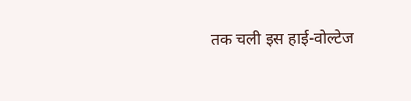तक चली इस हाई-वोल्टेज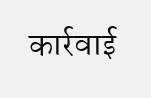कार्रवाई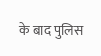के बाद पुलिस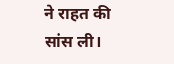ने राहत की सांस ली।